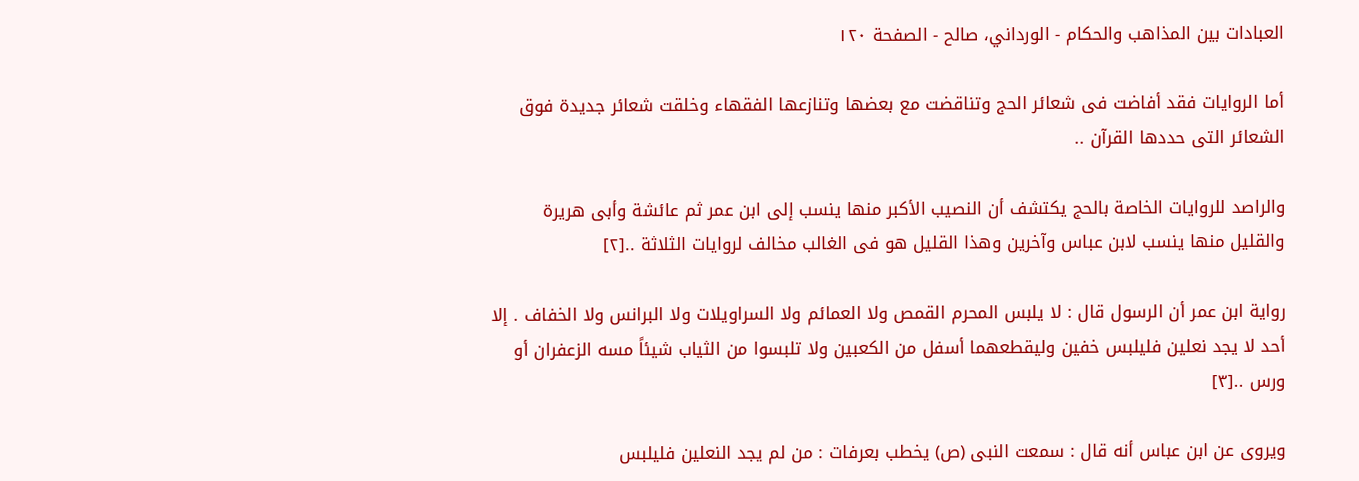العبادات بين المذاهب والحكام - الورداني، صالح - الصفحة ١٢٠

أما الروايات فقد أفاضت فى شعائر الحج وتناقضت مع بعضها وتنازعها الفقهاء وخلقت شعائر جديدة فوق الشعائر التى حددها القرآن ..

والراصد للروايات الخاصة بالحج يكتشف أن النصيب الأكبر منها ينسب إلى ابن عمر ثم عائشة وأبى هريرة والقليل منها ينسب لابن عباس وآخرين وهذا القليل هو فى الغالب مخالف لروايات الثلاثة ..[٢]

رواية ابن عمر أن الرسول قال : لا يلبس المحرم القمص ولا العمائم ولا السراويلات ولا البرانس ولا الخفاف . إلا أحد لا يجد نعلين فليلبس خفين وليقطعهما أسفل من الكعبين ولا تلبسوا من الثياب شيئاً مسه الزعفران أو ورس ..[٣]

ويروى عن ابن عباس أنه قال : سمعت النبى (ص) يخطب بعرفات : من لم يجد النعلين فليلبس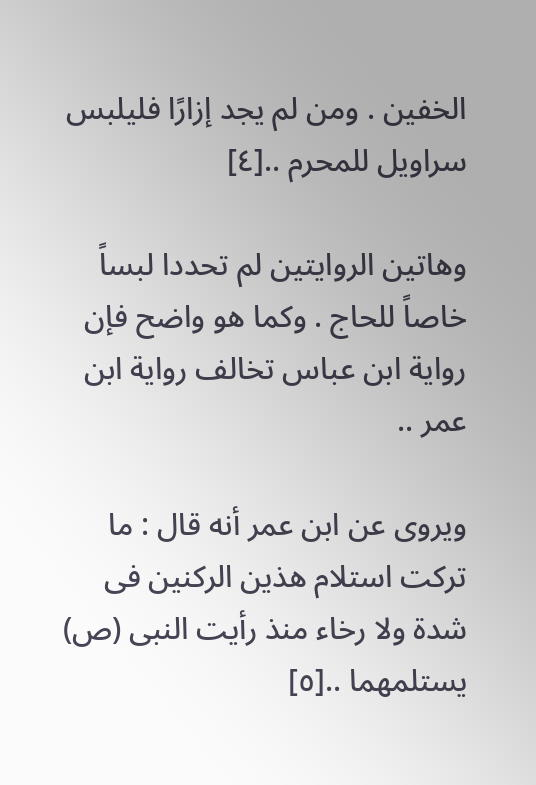الخفين . ومن لم يجد إزارًا فليلبس سراويل للمحرم ..[٤]

وهاتين الروايتين لم تحددا لبساً خاصاً للحاج . وكما هو واضح فإن رواية ابن عباس تخالف رواية ابن عمر ..

ويروى عن ابن عمر أنه قال : ما تركت استلام هذين الركنين فى شدة ولا رخاء منذ رأيت النبى (ص) يستلمهما ..[٥]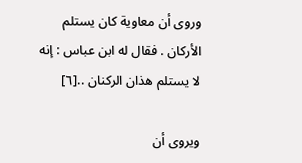وروى أن معاوية كان يستلم الأركان . فقال له ابن عباس : إنه لا يستلم هذان الركنان ..[٦]

ويروى أن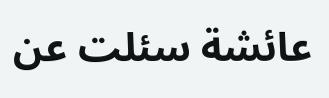عائشة سئلت عن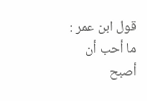قول ابن عمر : ما أحب أن أصبح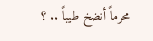محرماً أنضخ طيباً .. ؟